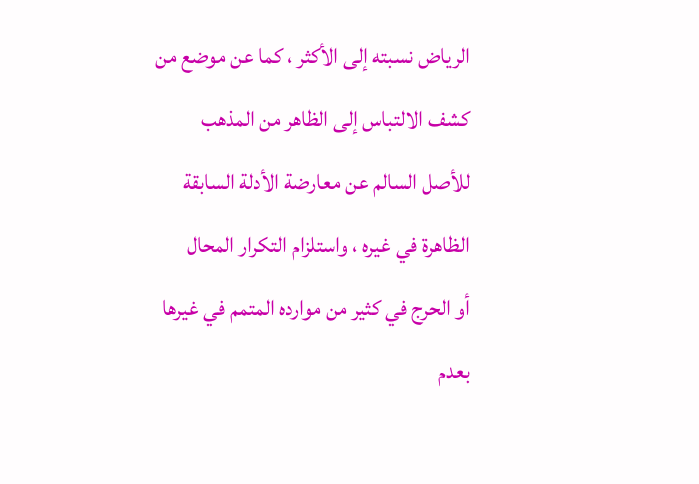الرياض نسبته إلى الأكثر ، كما عن موضع من كشف الالتباس إلى الظاهر من المذهب
للأصل السالم عن معارضة الأدلة السابقة الظاهرة في غيره ، واستلزام التكرار المحال
أو الحرج في كثير من موارده المتمم في غيرها بعدم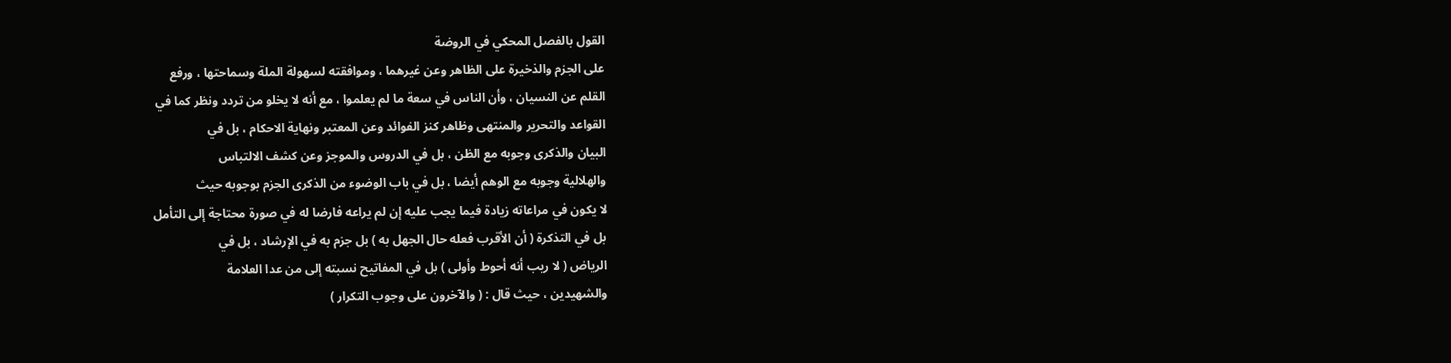القول بالفصل المحكي في الروضة
على الجزم والذخيرة على الظاهر وعن غيرهما ، وموافقته لسهولة الملة وسماحتها ، ورفع
القلم عن النسيان ، وأن الناس في سعة ما لم يعلموا ، مع أنه لا يخلو من تردد ونظر كما في
القواعد والتحرير والمنتهى وظاهر كنز الفوائد وعن المعتبر ونهاية الاحكام ، بل في
البيان والذكرى وجوبه مع الظن ، بل في الدروس والموجز وعن كشف الالتباس
والهلالية وجوبه مع الوهم أيضا ، بل في باب الوضوء من الذكرى الجزم بوجوبه حيث
لا يكون في مراعاته زيادة فيما يجب عليه إن لم يراعه فارضا له في صورة محتاجة إلى التأمل
بل في التذكرة ( أن الأقرب فعله حال الجهل به ) بل جزم به في الإرشاد ، بل في
الرياض ( لا ريب أنه أحوط وأولى ) بل في المفاتيح نسبته إلى من عدا العلامة
والشهيدين ، حيث قال : ( والآخرون على وجوب التكرار )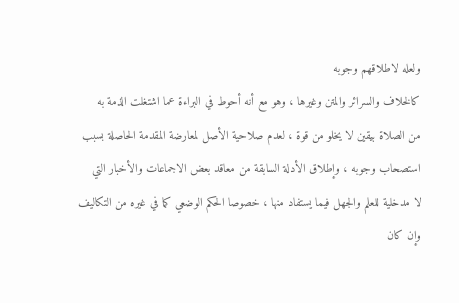ولعله لاطلاقهم وجوبه
كالخلاف والسرائر والمتن وغيرها ، وهو مع أنه أحوط في البراءة عما اشتغلت الذمة به
من الصلاة بيقين لا يخلو من قوة ، لعدم صلاحية الأصل لمعارضة المقدمة الحاصلة بسبب
استصحاب وجوبه ، وإطلاق الأدلة السابقة من معاقد بعض الاجماعات والأخبار التي
لا مدخلية للعلم والجهل فيما يستفاد منها ، خصوصا الحكم الوضعي كما في غيره من التكاليف
وإن كان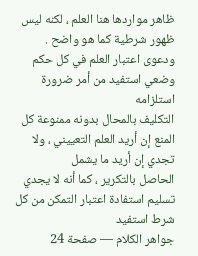ظاهر مواردها هنا العلم ، لكنه ليس ظهور شرطية كما هو واضح .
ودعوى اعتبار العلم في كل حكم وضعي استفيد من أمر ضرورة استلزامه
التكليف بالمحال بدونه ممنوعة كل المنع إن أريد العلم التعييني ، ولا تجدي إن أريد ما يشمل
الحاصل بالتكرير ، كما أنه لا يجدي تسليم استفادة اعتبار التمكن من كل شرط استفيد
جواهر الكلام — صفحة 24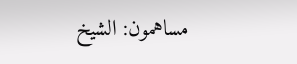مساهمون: الشيخ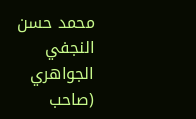محمد حسن النجفي الجواهري (صاحب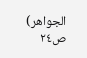الجواهر)
ص٢٤